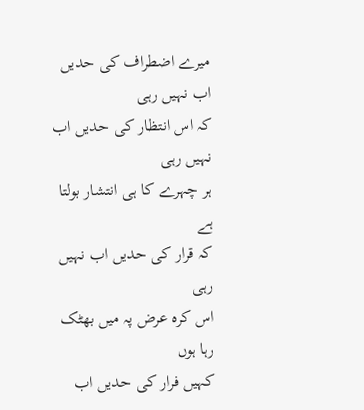میرے اضطراف کی حدیں اب نہیں رہی
کہ اس انتظار کی حدیں اب نہیں رہی
ہر چہرے کا ہی انتشار بولتا ہے
کہ قرار کی حدیں اب نہیں رہی
اس کرہ عرض پہ میں بھٹک رہا ہوں
کہیں فرار کی حدیں اب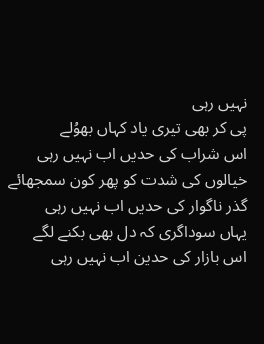نہیں رہی
پی کر بھی تیری یاد کہاں بھوُلے
اس شراب کی حدیں اب نہیں رہی
خیالوں کی شدت کو پھر کون سمجھائے
گذر ناگوار کی حدیں اب نہیں رہی
یہاں سوداگری کہ دل بھی بکنے لگے
اس بازار کی حدین اب نہیں رہی